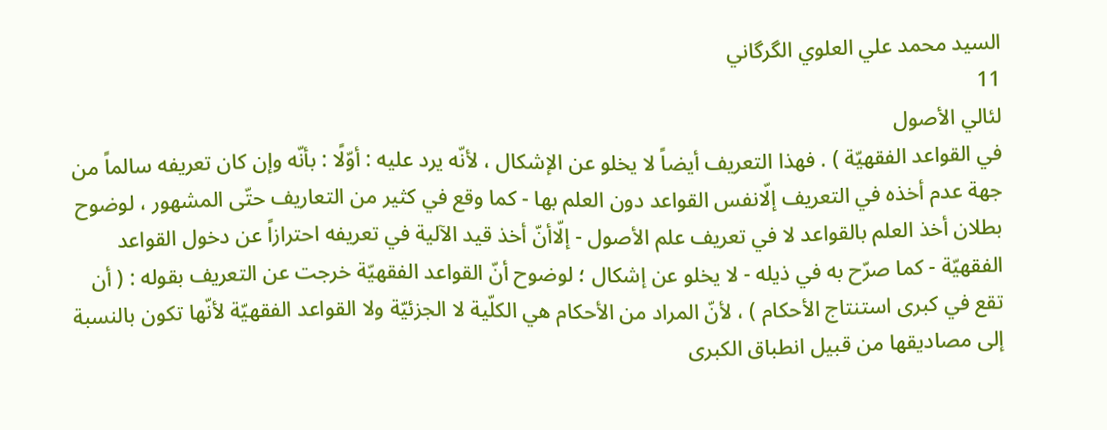السيد محمد علي العلوي الگرگاني
11
لئالي الأصول
في القواعد الفقهيّة ) . فهذا التعريف أيضاً لا يخلو عن الإشكال ، لأنّه يرد عليه : أوّلًا : بأنّه وإن كان تعريفه سالماً من جهة عدم أخذه في التعريف إلّانفس القواعد دون العلم بها - كما وقع في كثير من التعاريف حتّى المشهور ، لوضوح بطلان أخذ العلم بالقواعد لا في تعريف علم الأصول - إلّاأنّ أخذ قيد الآلية في تعريفه احترازاً عن دخول القواعد الفقهيّة - كما صرّح به في ذيله - لا يخلو عن إشكال ؛ لوضوح أنّ القواعد الفقهيّة خرجت عن التعريف بقوله : ( أن تقع في كبرى استنتاج الأحكام ) ، لأنّ المراد من الأحكام هي الكلّية لا الجزئيّة ولا القواعد الفقهيّة لأنّها تكون بالنسبة إلى مصاديقها من قبيل انطباق الكبرى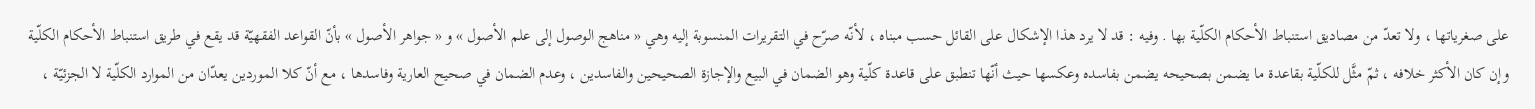على صغرياتها ، ولا تعدّ من مصاديق استنباط الأحكام الكلّية بها . وفيه : قد لا يرد هذا الإشكال على القائل حسب مبناه ، لأنّه صرّح في التقريرات المنسوبة إليه وهي « مناهج الوصول إلى علم الأصول » و « جواهر الأصول » بأنّ القواعد الفقهيّة قد يقع في طريق استنباط الأحكام الكلّية وإن كان الأكثر خلافه ، ثمّ مثَّل للكلّية بقاعدة ما يضمن بصحيحه يضمن بفاسده وعكسها حيث أنّها تنطبق على قاعدة كلّية وهو الضمان في البيع والإجازة الصحيحين والفاسدين ، وعدم الضمان في صحيح العارية وفاسدها ، مع أنّ كلا الموردين يعدّان من الموارد الكلّية لا الجزئيّة ،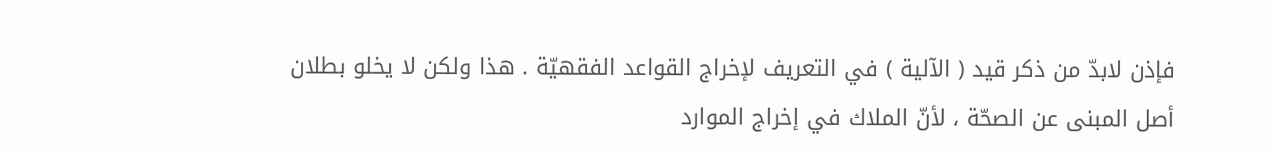فإذن لابدّ من ذكر قيد ( الآلية ) في التعريف لإخراج القواعد الفقهيّة . هذا ولكن لا يخلو بطلان أصل المبنى عن الصحّة ، لأنّ الملاك في إخراج الموارد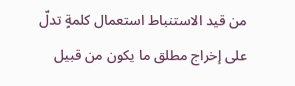من قيد الاستنباط استعمال كلمةٍ تدلّ على إخراج مطلق ما يكون من قبيل